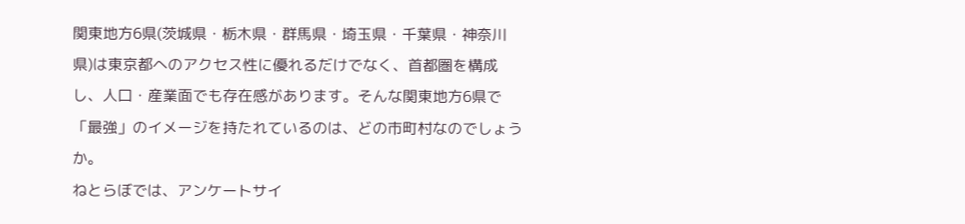関東地方6県(茨城県・栃木県・群馬県・埼玉県・千葉県・神奈川県)は東京都へのアクセス性に優れるだけでなく、首都圏を構成し、人口・産業面でも存在感があります。そんな関東地方6県で「最強」のイメージを持たれているのは、どの市町村なのでしょうか。
ねとらぼでは、アンケートサイ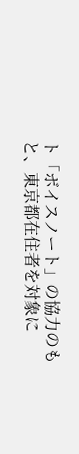ト「ボイスノート」の協力のもと、東京都在住者を対象に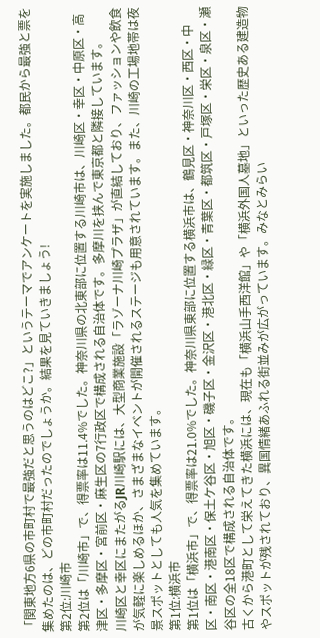「関東地方6県の市町村で最強だと思うのはどこ?」というテーマでアンケートを実施しました。都民から最強と票を集めたのは、どの市町村だったのでしょうか。結果を見ていきましょう!
第2位:川崎市
第2位は「川崎市」で、得票率は11.4%でした。神奈川県の北東部に位置する川崎市は、川崎区・幸区・中原区・高津区・多摩区・宮前区・麻生区の7行政区で構成される自治体です。多摩川を挟んで東京都と隣接しています。
川崎区と幸区にまたがるJR川崎駅には、大型商業施設「ラゾーナ川崎プラザ」が直結しており、ファッションや飲食が気軽に楽しめるほか、さまざまなイベントが開催されるステージも用意されています。また、川崎の工場地帯は夜景スポットとしても人気を集めています。
第1位:横浜市
第1位は「横浜市」で、得票率は21.0%でした。神奈川県東部に位置する横浜市は、鶴見区・神奈川区・西区・中区・南区・港南区・保土ケ谷区・旭区・磯子区・金沢区・港北区・緑区・青葉区・都筑区・戸塚区・栄区・泉区・瀬谷区の全18区で構成される自治体です。
古くから港町として栄えてきた横浜には、現在も「横浜山手西洋館」や「横浜外国人墓地」といった歴史ある建造物やスポットが残されており、異国情緒あふれる街並みが広がっています。みなとみらい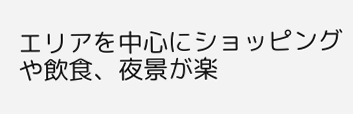エリアを中心にショッピングや飲食、夜景が楽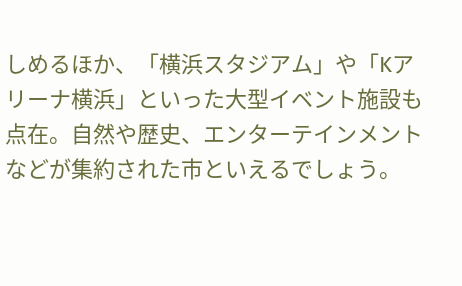しめるほか、「横浜スタジアム」や「Kアリーナ横浜」といった大型イベント施設も点在。自然や歴史、エンターテインメントなどが集約された市といえるでしょう。